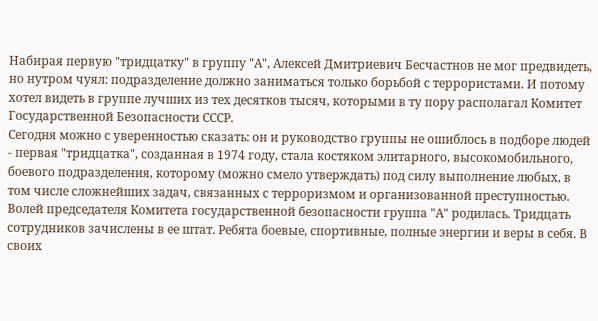Набирая первую "тридцатку" в группу "А", Алексей Дмитриевич Бесчастнов не мог предвидеть, но нутром чуял: подразделение должно заниматься только борьбой с террористами. И потому хотел видеть в группе лучших из тех десятков тысяч, которыми в ту пору располагал Комитет Государственной Безопасности СССР.
Сегодня можно с уверенностью сказать: он и руководство группы не ошиблось в подборе людей - первая "тридцатка", созданная в 1974 году, стала костяком элитарного, высокомобильного, боевого подразделения, которому (можно смело утверждать) под силу выполнение любых, в том числе сложнейших задач, связанных с терроризмом и организованной преступностью.
Волей председателя Комитета государственной безопасности группа "А" родилась. Тридцать сотрудников зачислены в ее штат. Ребята боевые, спортивные, полные энергии и веры в себя. В своих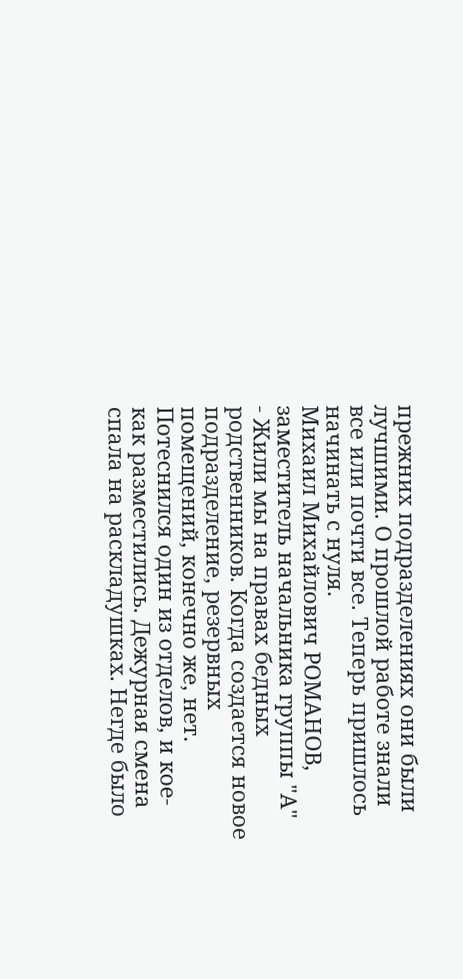прежних подразделениях они были лучшими. О прошлой работе знали все или почти все. Теперь пришлось начинать с нуля.
Михаил Михайлович РОМАНОВ, заместитель начальника группы "А"
- Жили мы на правах бедных родственников. Когда создается новое подразделение, резервных помещений, конечно же, нет. Потеснился один из отделов, и кое-как разместились. Дежурная смена спала на раскладушках. Негде было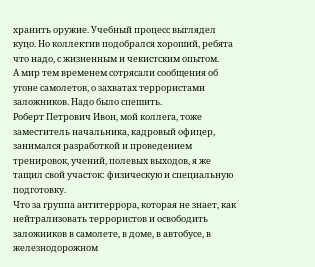хранить оружие. Учебный процесс выглядел куцо. Но коллектив подобрался хороший, ребята что надо, с жизненным и чекистским опытом.
А мир тем временем сотрясали сообщения об угоне самолетов, о захватах террористами заложников. Надо было спешить.
Роберт Петрович Ивон, мой коллега, тоже заместитель начальника, кадровый офицер, занимался разработкой и проведением тренировок, учений, полевых выходов, я же тащил свой участок: физическую и специальную подготовку.
Что за группа антитеррора, которая не знает, как нейтрализовать террористов и освободить заложников в самолете, в доме, в автобусе, в железнодорожном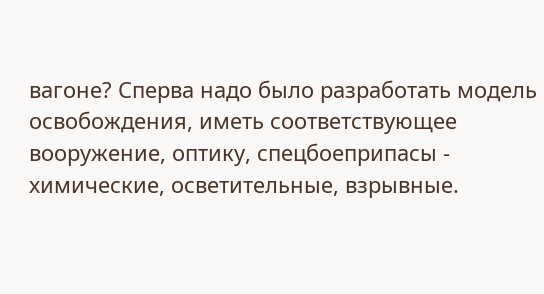вагоне? Сперва надо было разработать модель освобождения, иметь соответствующее вооружение, оптику, спецбоеприпасы - химические, осветительные, взрывные.